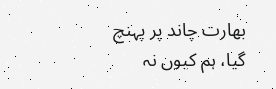بھارت چاند پر پہنچ گیا، ہم کیوں نہ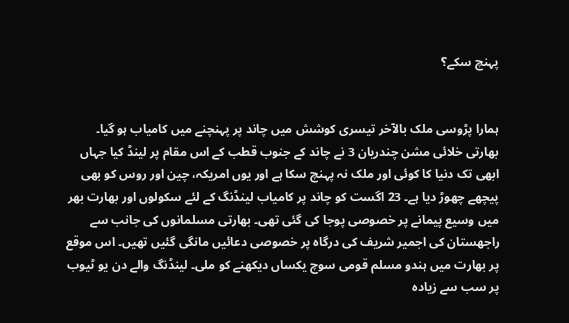پہنچ سکے؟


ہمارا پڑوسی ملک بالآخر تیسری کوشش میں چاند پر پہنچنے میں کامیاب ہو گیا۔ بھارتی خلائی مشن چندریان 3 نے چاند کے جنوب قطب کے اس مقام پر لینڈ کیا جہاں ابھی تک دنیا کا کوئی اور ملک نہ پہنچ سکا ہے اور یوں امریکہ، چین اور روس کو بھی پیچھے چھوڑ دیا ہے۔ 23 اگست کو چاند پر کامیاب لینڈنگ کے لئے سکولوں اور بھارت بھر میں وسیع پیمانے پر خصوصی پوجا کی گئی تھی۔ بھارتی مسلمانوں کی جانب سے راجھستان کی اجمیر شریف کی درگاہ پر خصوصی دعائیں مانگی گئیں تھیں۔ اس موقع پر بھارت میں ہندو مسلم قومی سوچ یکساں دیکھنے کو ملی۔ لینڈنگ والے دن یو ٹیوب پر سب سے زیادہ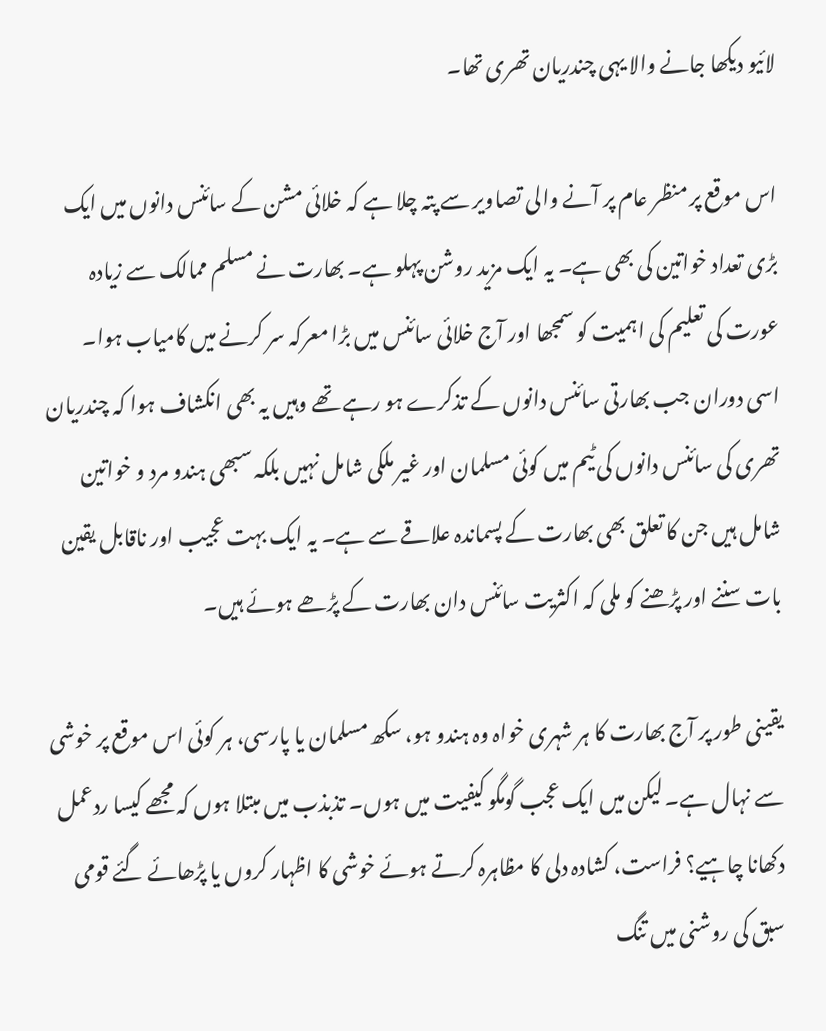لائیو دیکھا جانے والا یہی چندریان تھری تھا۔

اس موقع پر منظر عام پر آنے والی تصاویر سے پتہ چلا ہے کہ خلائی مشن کے سائنس دانوں میں ایک بڑی تعداد خواتین کی بھی ہے۔ یہ ایک مزید روشن پہلو ہے۔ بھارت نے مسلم ممالک سے زیادہ عورت کی تعلیم کی اہمیت کو سمجھا اور آج خلائی سائنس میں بڑا معرکہ سر کرنے میں کامیاب ہوا۔ اسی دوران جب بھارتی سائنس دانوں کے تذکرے ہو رہے تھے وہیں یہ بھی انکشاف ہوا کہ چندریان تھری کی سائنس دانوں کی ٹیم میں کوئی مسلمان اور غیر ملکی شامل نہیں بلکہ سبھی ہندو مرد و خواتین شامل ہیں جن کا تعلق بھی بھارت کے پسماندہ علاقے سے ہے۔ یہ ایک بہت عجیب اور ناقابل یقین بات سننے اور پڑھنے کو ملی کہ اکثریت سائنس دان بھارت کے پڑھے ہوئے ہیں۔

یقینی طور پر آج بھارت کا ہر شہری خواہ وہ ہندو ہو، سکھ مسلمان یا پارسی، ہر کوئی اس موقع پر خوشی سے نہال ہے۔ لیکن میں ایک عجب گومگو کیفیت میں ہوں۔ تذبذب میں مبتلا ہوں کہ مجھے کیسا ردعمل دکھانا چاہیے؟ فراست، کشادہ دلی کا مظاہرہ کرتے ہوئے خوشی کا اظہار کروں یا پڑھائے گئے قومی سبق کی روشنی میں تنگ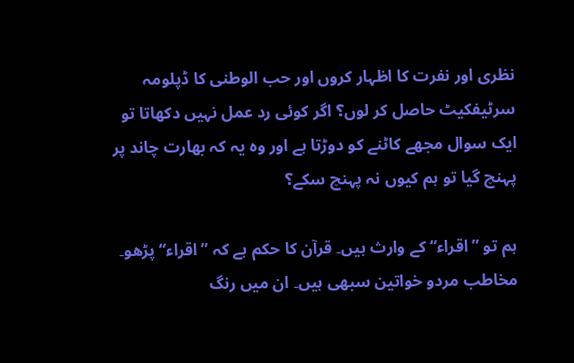نظری اور نفرت کا اظہار کروں اور حب الوطنی کا ڈپلومہ سرٹیفکیٹ حاصل کر لوں؟ اگر کوئی رد عمل نہیں دکھاتا تو ایک سوال مجھے کاٹنے کو دوڑتا ہے اور وہ یہ کہ بھارت چاند پر پہنچ گیا تو ہم کیوں نہ پہنچ سکے؟

ہم تو ”اقراء“ کے وارث ہیں۔ قرآن کا حکم ہے کہ ”اقراء“ پڑھو۔ مخاطب مردو خواتین سبھی ہیں۔ ان میں رنگ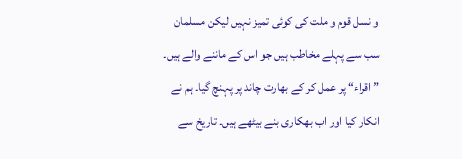و نسل قوم و ملت کی کوئی تمیز نہیں لیکن مسلمان سب سے پہلے مخاطب ہیں جو اس کے ماننے والے ہیں۔ ”اقراء“ پر عمل کر کے بھارت چاند پر پہنچ گیا۔ ہم نے انکار کیا اور اب بھکاری بنے بیٹھے ہیں۔ تاریخ سے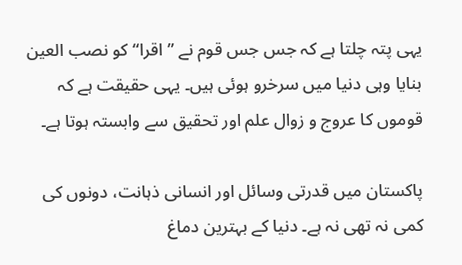یہی پتہ چلتا ہے کہ جس جس قوم نے ”اقرا“ کو نصب العین بنایا وہی دنیا میں سرخرو ہوئی ہیں۔ یہی حقیقت ہے کہ قوموں کا عروج و زوال علم اور تحقیق سے وابستہ ہوتا ہے۔

پاکستان میں قدرتی وسائل اور انسانی ذہانت، دونوں کی کمی نہ تھی نہ ہے۔ دنیا کے بہترین دماغ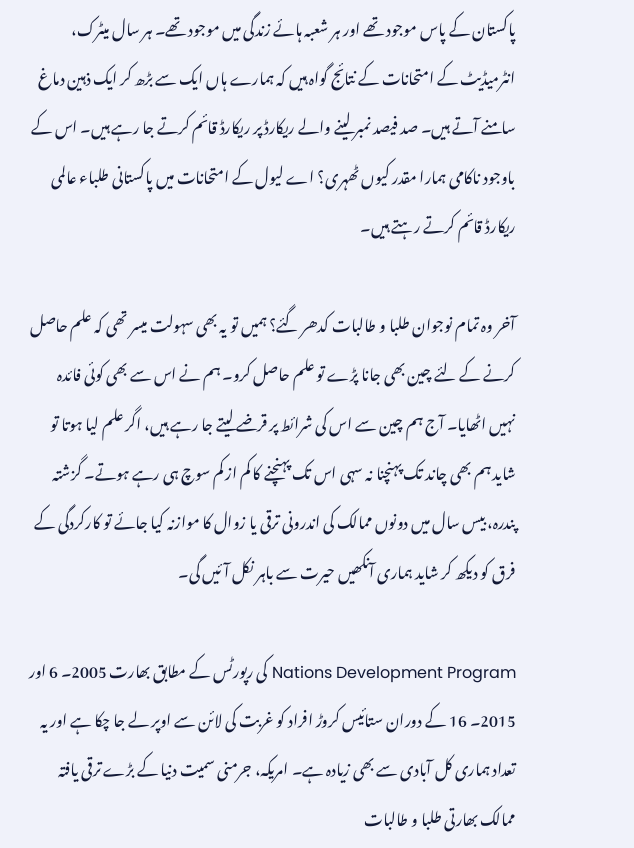پاکستان کے پاس موجود تھے اور ہر شعبہ ہائے زندگی میں موجود تھے۔ ہر سال میٹرک، انٹرمیڈیٹ کے امتحانات کے نتائج گواہ ہیں کہ ہمارے ہاں ایک سے بڑھ کر ایک ذہین دماغ سامنے آتے ہیں۔ صد فیصد نمبر لینے والے ریکارڈ پر ریکارڈ قائم کرتے جا رہے ہیں۔ اس کے باوجود ناکامی ہمارا مقدر کیوں ٹھہری؟ اے لیول کے امتحانات میں پاکستانی طلباء عالمی ریکارڈ قائم کرتے رہتے ہیں۔

آخر وہ تمام نوجوان طلبا و طالبات کدھر گئے؟ ہمیں تو یہ بھی سہولت میسر تھی کہ علم حاصل کرنے کے لئے چین بھی جانا پڑے تو علم حاصل کرو۔ ہم نے اس سے بھی کوئی فائدہ نہیں اٹھایا۔ آج ہم چین سے اس کی شرائط پر قرضے لیتے جا رہے ہیں، اگر علم لیا ہوتا تو شاید ہم بھی چاند تک پہنچنا نہ سہی اس تک پہنچنے کا کم از کم سوچ ہی رہے ہوتے۔ گزشتہ پندرہ، بیس سال میں دونوں ممالک کی اندرونی ترقی یا زوال کا موازنہ کیا جائے تو کارکردگی کے فرق کو دیکھ کر شاید ہماری آنکھیں حیرت سے باہر نکل آئیں گی۔

Nations Development Program کی رپورٹس کے مطابق بھارت 2005۔ 6 اور 2015۔ 16 کے دوران ستائیس کروڑ افراد کو غربت کی لائن سے اوپر لے جا چکا ہے اور یہ تعداد ہماری کل آبادی سے بھی زیادہ ہے۔ امریکہ، جرمنی سمیت دنیا کے بڑے ترقی یافتہ ممالک بھارتی طلبا و طالبات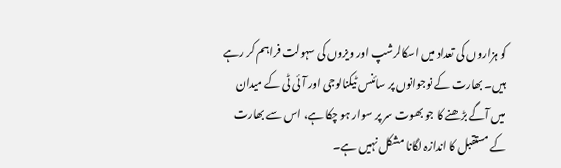کو ہزاروں کی تعداد میں اسکالرشپ اور ویزوں کی سہولت فراہم کر رہے ہیں۔ بھارت کے نوجوانوں پر سائنس ٹیکنالوجی اور آئی ٹی کے میدان میں آگے بڑھنے کا جو بھوت سر پر سوار ہو چکا ہے، اس سے بھارت کے مستقبل کا اندازہ لگانا مشکل نہیں ہے۔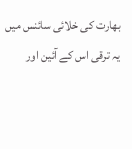بھارت کی خلائی سائنس میں یہ ترقی اس کے آئین اور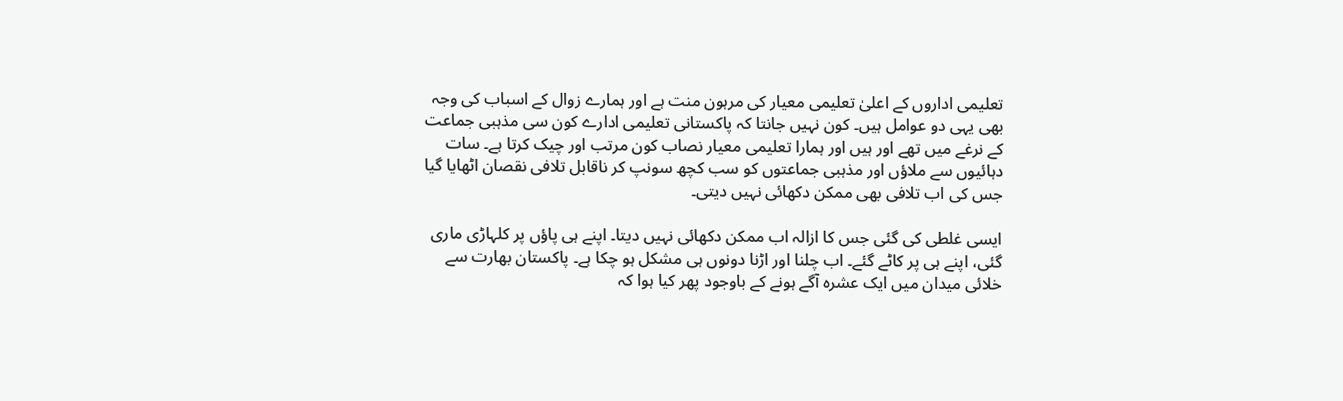تعلیمی اداروں کے اعلیٰ تعلیمی معیار کی مرہون منت ہے اور ہمارے زوال کے اسباب کی وجہ بھی یہی دو عوامل ہیں۔ کون نہیں جانتا کہ پاکستانی تعلیمی ادارے کون سی مذہبی جماعت کے نرغے میں تھے اور ہیں اور ہمارا تعلیمی معیار نصاب کون مرتب اور چیک کرتا ہے۔ سات دہائیوں سے ملاؤں اور مذہبی جماعتوں کو سب کچھ سونپ کر ناقابل تلافی نقصان اٹھایا گیا جس کی اب تلافی بھی ممکن دکھائی نہیں دیتی۔

ایسی غلطی کی گئی جس کا ازالہ اب ممکن دکھائی نہیں دیتا۔ اپنے ہی پاؤں پر کلہاڑی ماری گئی، اپنے ہی پر کاٹے گئے۔ اب چلنا اور اڑنا دونوں ہی مشکل ہو چکا ہے۔ پاکستان بھارت سے خلائی میدان میں ایک عشرہ آگے ہونے کے باوجود پھر کیا ہوا کہ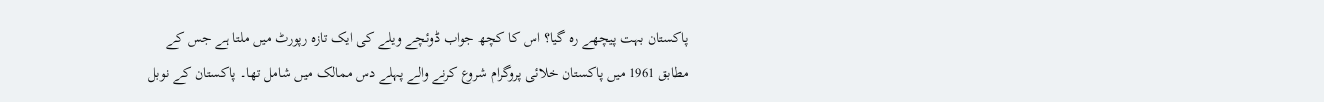پاکستان بہت پیچھے رہ گیا؟ اس کا کچھ جواب ڈوئچے ویلے کی ایک تازہ رپورٹ میں ملتا ہے جس کے مطابق 1961 میں پاکستان خلائی پروگرام شروع کرنے والے پہلے دس ممالک میں شامل تھا۔ پاکستان کے نوبل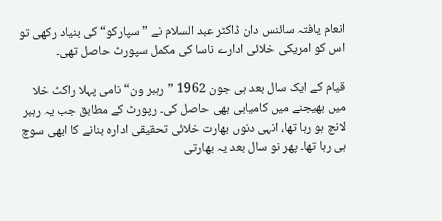انعام یافتہ سائنس دان ڈاکٹر عبد السلام نے ”سپارکو“ کی بنیاد رکھی تو اس کو امریکی خلائی ادارے ناسا کی مکمل سپورٹ حاصل تھی۔

قیام کے ایک سال بعد ہی جون 1962 ”رہبر ون“ نامی پہلا راکٹ خلا میں بھیجنے میں کامیابی بھی حاصل کی۔ رپورٹ کے مطابق جب یہ رہبر لانچ ہو رہا تھا، انہی دنوں بھارت خلائی تحقیقی ادارہ بنانے کا ابھی سوچ ہی رہا تھا۔ پھر نو سال بعد یہ بھارتی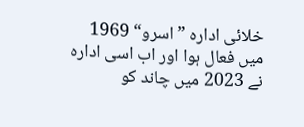خلائی ادارہ ”اسرو“ 1969 میں فعال ہوا اور اب اسی ادارہ نے 2023 میں چاند کو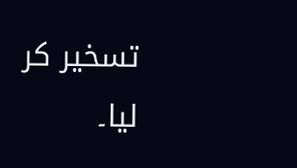تسخیر کر لیا۔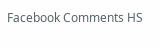Facebook Comments HS